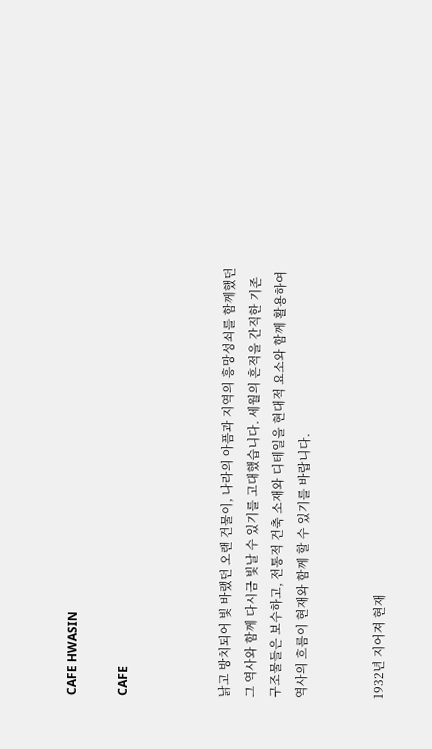CAFE HWASIN

CAFE



낡고 방치되어 빛 바랬던 오랜 건물이, 나라의 아픔과 지역의 흥망성쇠를 함께했던 그 역사와 함께 다시금 빛날 수 있기를 고대했습니다. 세월의 흔적을 간직한 기존 구조물들은 보수하고, 전통적 건축 소재와 디테일을 현대적 요소와 함께 활용하여 역사의 흐름이 현재와 함께 할 수 있기를 바랍니다.


1932년 지어져 현재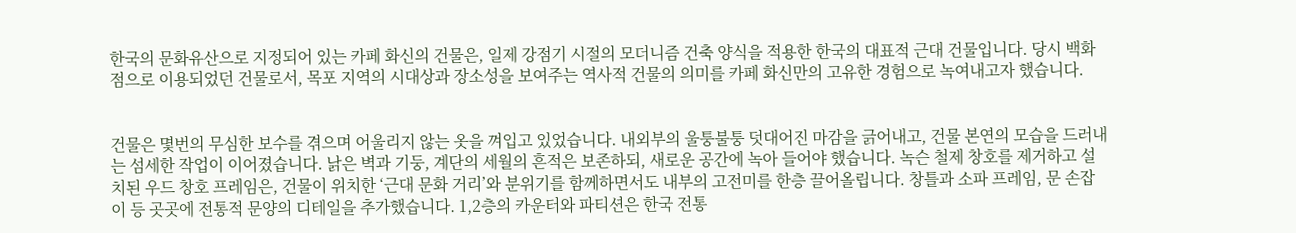한국의 문화유산으로 지정되어 있는 카페 화신의 건물은, 일제 강점기 시절의 모더니즘 건축 양식을 적용한 한국의 대표적 근대 건물입니다. 당시 백화점으로 이용되었던 건물로서, 목포 지역의 시대상과 장소성을 보여주는 역사적 건물의 의미를 카페 화신만의 고유한 경험으로 녹여내고자 했습니다.


건물은 몇번의 무심한 보수를 겪으며 어울리지 않는 옷을 껴입고 있었습니다. 내외부의 울퉁불퉁 덧대어진 마감을 긁어내고, 건물 본연의 모습을 드러내는 섬세한 작업이 이어졌습니다. 낡은 벽과 기둥, 계단의 세월의 흔적은 보존하되, 새로운 공간에 녹아 들어야 했습니다. 녹슨 철제 창호를 제거하고 설치된 우드 창호 프레임은, 건물이 위치한 ‘근대 문화 거리’와 분위기를 함께하면서도 내부의 고전미를 한층 끌어올립니다. 창틀과 소파 프레임, 문 손잡이 등 곳곳에 전통적 문양의 디테일을 추가했습니다. 1,2층의 카운터와 파티션은 한국 전통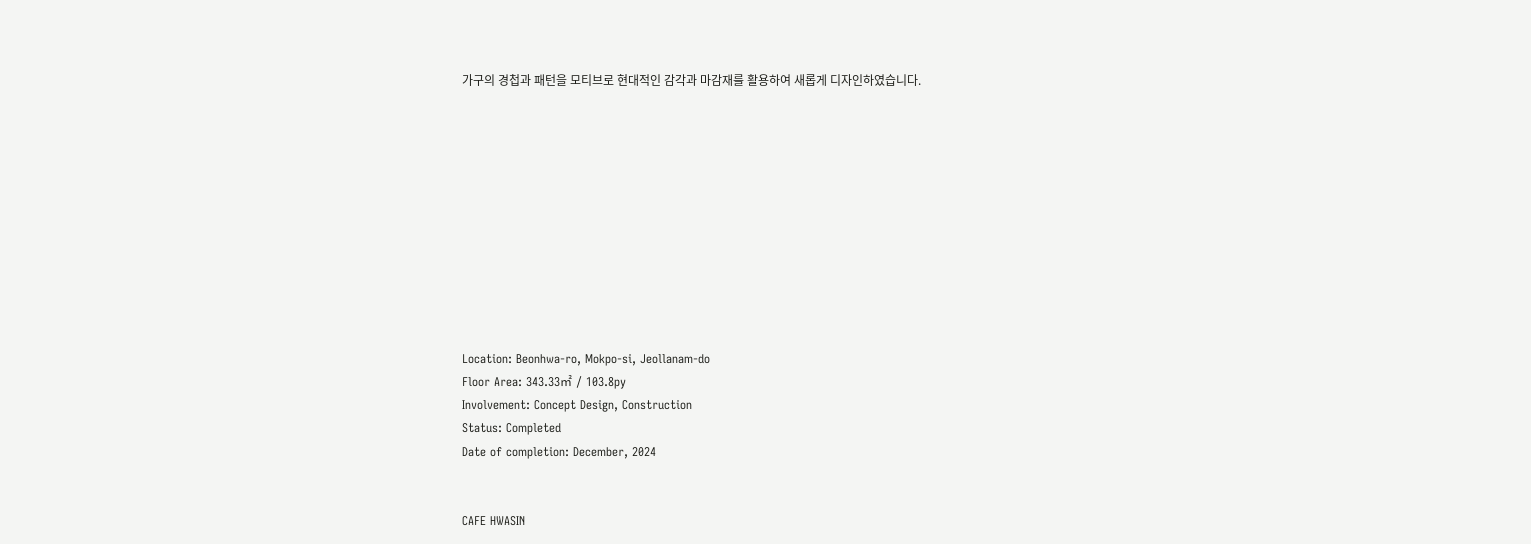가구의 경첩과 패턴을 모티브로 현대적인 감각과 마감재를 활용하여 새롭게 디자인하였습니다.











Location: Beonhwa-ro, Mokpo-si, Jeollanam-do
Floor Area: 343.33㎡ / 103.8py
Involvement: Concept Design, Construction
Status: Completed
Date of completion: December, 2024


CAFE HWASIN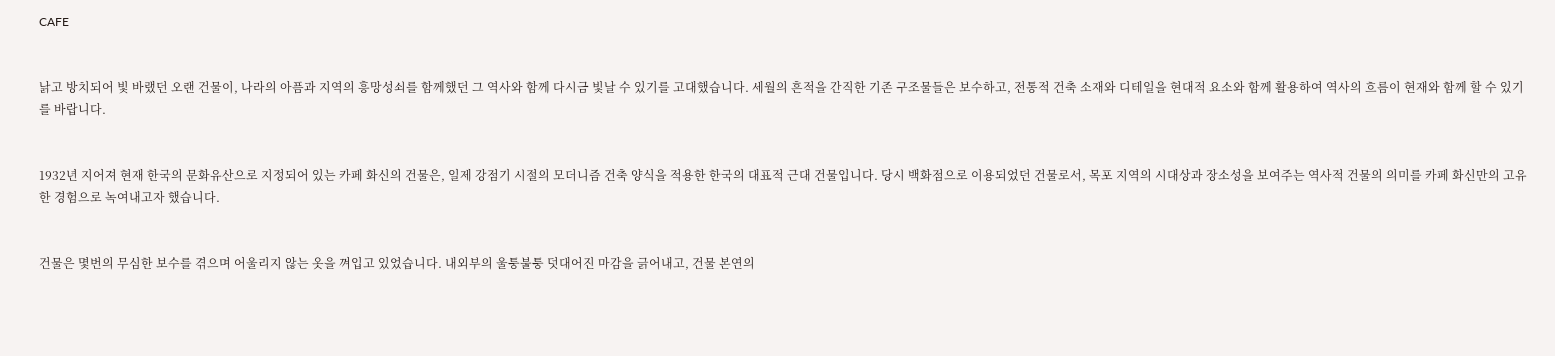CAFE


낡고 방치되어 빛 바랬던 오랜 건물이, 나라의 아픔과 지역의 흥망성쇠를 함께했던 그 역사와 함께 다시금 빛날 수 있기를 고대했습니다. 세월의 흔적을 간직한 기존 구조물들은 보수하고, 전통적 건축 소재와 디테일을 현대적 요소와 함께 활용하여 역사의 흐름이 현재와 함께 할 수 있기를 바랍니다.


1932년 지어져 현재 한국의 문화유산으로 지정되어 있는 카페 화신의 건물은, 일제 강점기 시절의 모더니즘 건축 양식을 적용한 한국의 대표적 근대 건물입니다. 당시 백화점으로 이용되었던 건물로서, 목포 지역의 시대상과 장소성을 보여주는 역사적 건물의 의미를 카페 화신만의 고유한 경험으로 녹여내고자 했습니다.


건물은 몇번의 무심한 보수를 겪으며 어울리지 않는 옷을 껴입고 있었습니다. 내외부의 울퉁불퉁 덧대어진 마감을 긁어내고, 건물 본연의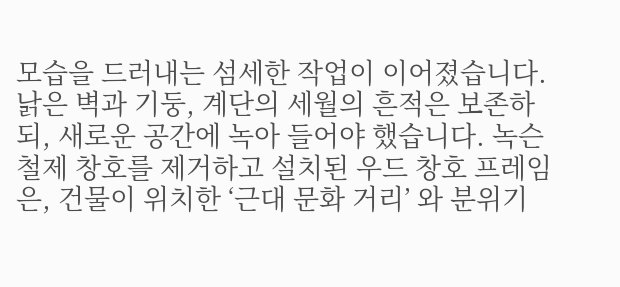모습을 드러내는 섬세한 작업이 이어졌습니다. 낡은 벽과 기둥, 계단의 세월의 흔적은 보존하되, 새로운 공간에 녹아 들어야 했습니다. 녹슨 철제 창호를 제거하고 설치된 우드 창호 프레임은, 건물이 위치한 ‘근대 문화 거리’ 와 분위기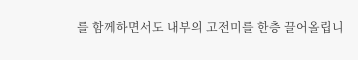를 함께하면서도 내부의 고전미를 한층 끌어올립니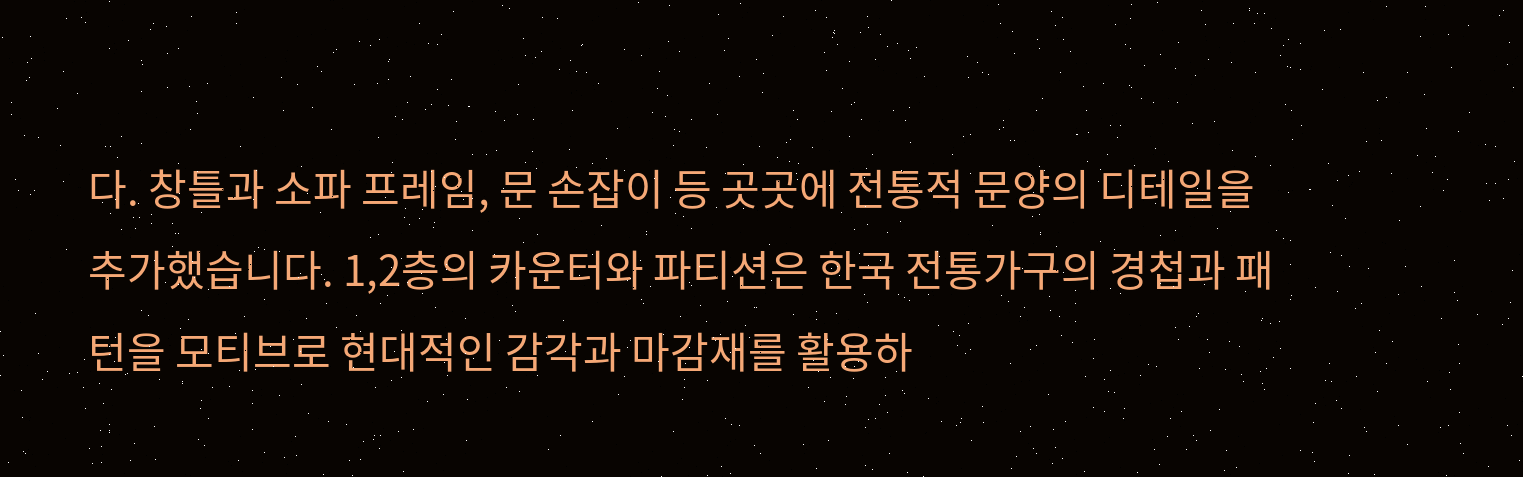다. 창틀과 소파 프레임, 문 손잡이 등 곳곳에 전통적 문양의 디테일을 추가했습니다. 1,2층의 카운터와 파티션은 한국 전통가구의 경첩과 패턴을 모티브로 현대적인 감각과 마감재를 활용하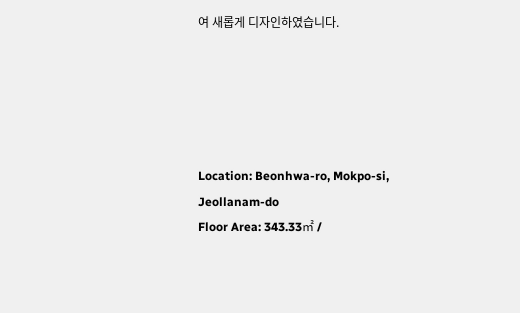여 새롭게 디자인하였습니다.





Location: Beonhwa-ro, Mokpo-si, Jeollanam-do
Floor Area: 343.33㎡ /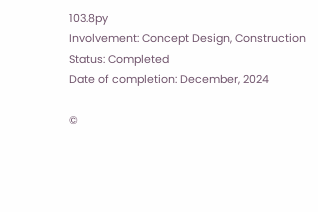103.8py
Involvement: Concept Design, Construction
Status: Completed
Date of completion: December, 2024

©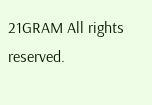21GRAM All rights reserved.